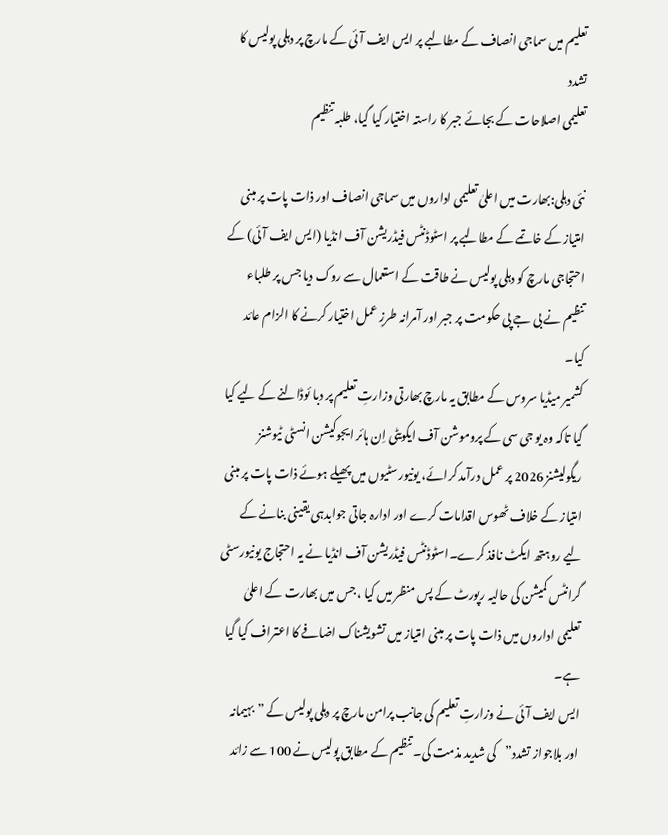تعلیم میں سماجی انصاف کے مطالبے پر ایس ایف آئی کے مارچ پر دہلی پولیس کا تشدد
تعلیمی اصلاحات کے بجائے جبر کا راستہ اختیار کیا گیا، طلبہ تنظیم

نئی دہلی:بھارت میں اعلیٰ تعلیمی اداروں میں سماجی انصاف اور ذات پات پر مبنی امتیاز کے خاتمے کے مطالبے پر اسٹوڈنٹس فیڈریشن آف انڈیا (ایس ایف آئی) کے احتجاجی مارچ کو دہلی پولیس نے طاقت کے استعمال سے روک دیا جس پر طلباء تنظیم نے بی جے پی حکومت پر جبر اور آمرانہ طرزِ عمل اختیار کرنے کا الزام عائد کیا۔
کشمیر میڈیا سروس کے مطابق یہ مارچ بھارتی وزارتِ تعلیم پر دبا ئوڈالنے کے لیے کیا گیا تاکہ وہ یو جی سی کے پروموشن آف ایکویٹی اِن ہائر ایجوکیشن انسٹی ٹیوشنز ریگولیشنز 2026 پر عمل درآمد کرائے، یونیورسٹیوں میں پھیلے ہوئے ذات پات پر مبنی امتیاز کے خلاف ٹھوس اقدامات کرے اور ادارہ جاتی جوابدہی یقینی بنانے کے لیے روہتھ ایکٹ نافذ کرے۔اسٹوڈنٹس فیڈریشن آف انڈیا نے یہ احتجاج یونیورسٹی گرانٹس کمیشن کی حالیہ رپورٹ کے پس منظر میں کیا ، جس میں بھارت کے اعلیٰ تعلیمی اداروں میں ذات پات پر مبنی امتیاز میں تشویشناک اضافے کا اعتراف کیا گیا ہے۔
ایس ایف آئی نے وزارتِ تعلیم کی جانب پرامن مارچ پر دہلی پولیس کے ”بہیمانہ اور بلاجواز تشدد”کی شدید مذمت کی۔ تنظیم کے مطابق پولیس نے 100 سے زائد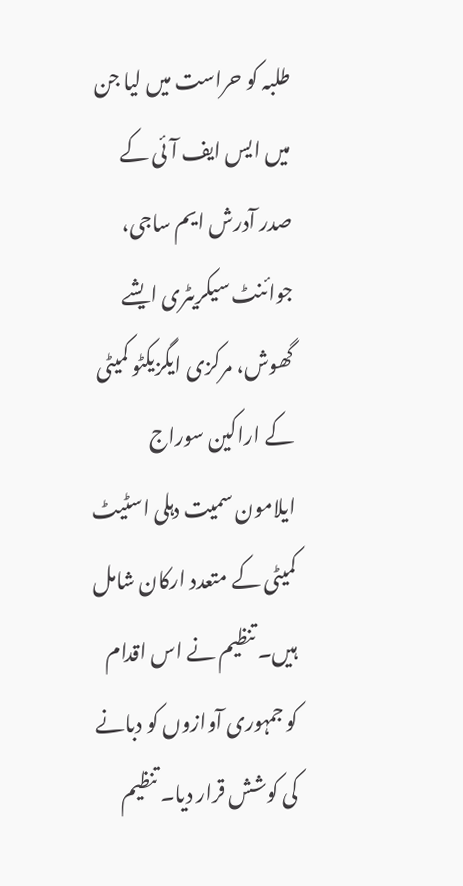طلبہ کو حراست میں لیا جن میں ایس ایف آئی کے صدر آدرش ایم ساجی، جوائنٹ سیکریٹری ایشے گھوش، مرکزی ایگزیکٹو کمیٹی کے اراکین سوراج ایلامون سمیت دہلی اسٹیٹ کمیٹی کے متعدد ارکان شامل ہیں۔ تنظیم نے اس اقدام کو جمہوری آوازوں کو دبانے کی کوشش قرار دیا۔ تنظیم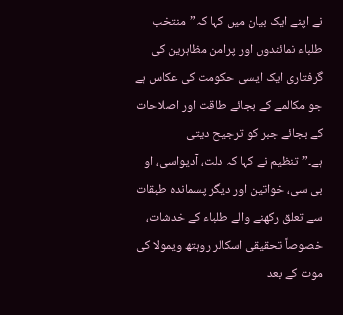نے اپنے ایک بیان میں کہا کہ”منتخب طلباء نمائندوں اور پرامن مظاہرین کی گرفتاری ایک ایسی حکومت کی عکاس ہے جو مکالمے کے بجائے طاقت اور اصلاحات کے بجائے جبر کو ترجیح دیتی ہے۔”تنظیم نے کہا کہ دلت، آدیواسی، او بی سی، خواتین اور دیگر پسماندہ طبقات سے تعلق رکھنے والے طلباء کے خدشات، خصوصاً تحقیقی اسکالر روہتھ ویمولا کی موت کے بعد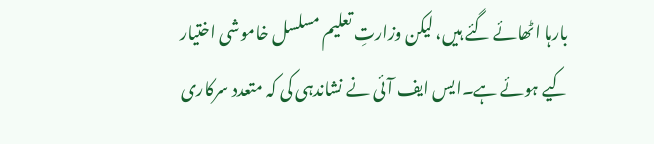بارہا اٹھائے گئے ہیں، لیکن وزارتِ تعلیم مسلسل خاموشی اختیار کیے ہوئے ہے۔ایس ایف آئی نے نشاندہی کی کہ متعدد سرکاری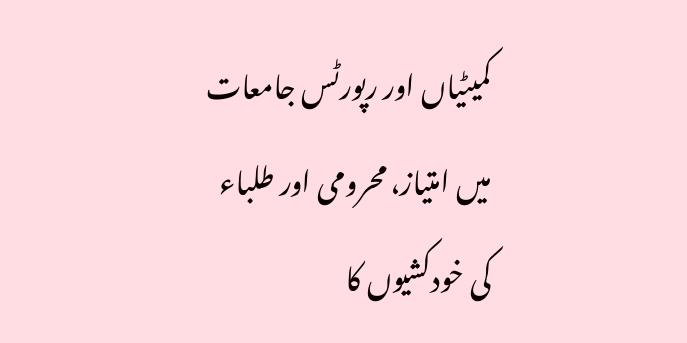کمیٹیاں اور رپورٹس جامعات میں امتیاز، محرومی اور طلباء کی خودکشیوں کا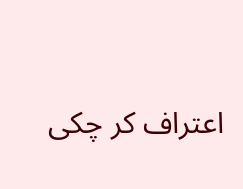اعتراف کر چکی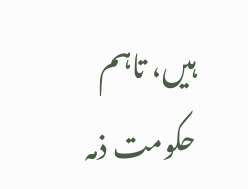ہیں، تاہم حکومت ذمہ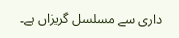داری سے مسلسل گریزاں ہے۔